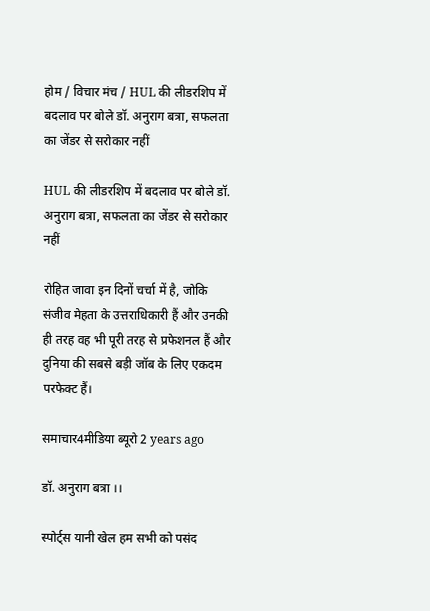होम / विचार मंच / HUL की लीडरशिप में बदलाव पर बोले डॉ. अनुराग बत्रा, सफलता का जेंडर से सरोकार नहीं

HUL की लीडरशिप में बदलाव पर बोले डॉ. अनुराग बत्रा, सफलता का जेंडर से सरोकार नहीं

रोहित जावा इन दिनों चर्चा में है, जोकि संजीव मेहता के उत्तराधिकारी हैं और उनकी ही तरह वह भी पूरी तरह से प्रफेशनल हैं और दुनिया की सबसे बड़ी जॉब के लिए एकदम परफेक्‍ट हैं।

समाचार4मीडिया ब्यूरो 2 years ago

डॉ. अनुराग बत्रा ।।

स्पोर्ट्स यानी खेल हम सभी को पसंद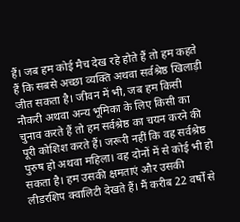हैं। जब हम कोई मैच देख रहे होते हैं तो हम कहते हैं कि सबसे अच्छा व्यक्ति अथवा सर्वश्रेष्ठ खिलाड़ी जीत सकता है। जीवन में भी, जब हम किसी नौकरी अथवा अन्य भूमिका के लिए किसी का चुनाव करते हैं तो हम सर्वश्रेष्ठ का चयन करने की पूरी कोशिश करते हैं। जरूरी नहीं कि वह सर्वश्रेष्ठ पुरुष हो अथवा महिला। वह दोनों में से कोई भी हो सकता है। हम उसकी क्षमताएं और उसकी लीडरशिप क्वालिटी देखते हैं। मैं करीब 22 वर्षों से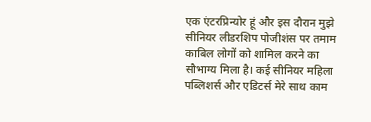एक एंटरप्रिन्योर हूं और इस दौरान मुझे सीनियर लीडरशिप पोजीशंस पर तमाम काबिल लोगों को शामिल करने का सौभाग्य मिला है। कई सीनियर महिला पब्लिशर्स और एडिटर्स मेरे साथ काम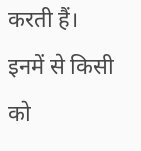करती हैं। इनमें से किसी को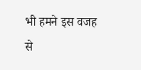भी हमने इस वजह से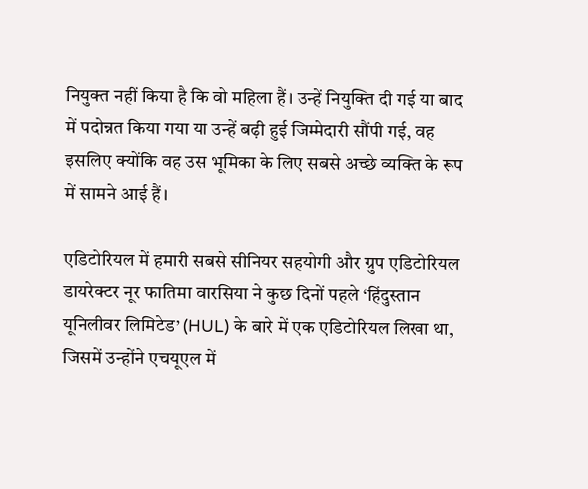नियुक्त नहीं किया है कि वो महिला हैं। उन्हें नियुक्ति दी गई या बाद में पदोन्नत किया गया या उन्हें बढ़ी हुई जिम्मेदारी सौंपी गई, वह इसलिए क्योंकि वह उस भूमिका के लिए सबसे अच्छे व्यक्ति के रूप में सामने आई हैं।

एडिटोरियल में हमारी सबसे सीनियर सहयोगी और ग्रुप एडिटोरियल डायरेक्टर नूर फातिमा वारसिया ने कुछ दिनों पहले ‘हिंदुस्तान यूनिलीवर लिमिटेड’ (HUL) के बारे में एक एडिटोरियल लिखा था, जिसमें उन्होंने एचयूएल में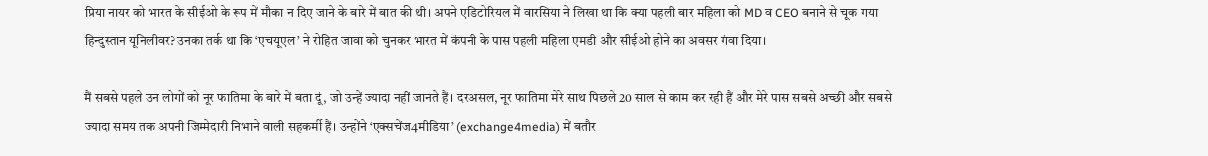प्रिया नायर को भारत के सीईओ के रूप में मौका न दिए जाने के बारे में बात की थी। अपने एडिटोरियल में वारसिया ने लिखा था कि क्या पहली बार महिला को MD व CEO बनाने से चूक गया हिन्दुस्तान यूनिलीवर? उनका तर्क था कि ‘एचयूएल’ ने रोहित जावा को चुनकर भारत में कंपनी के पास पहली महिला एमडी और सीईओ होने का अवसर गंवा दिया।

मैं सबसे पहले उन लोगों को नूर फातिमा के बारे में बता दूं, जो उन्हें ज्यादा नहीं जानते हैं। दरअसल, नूर फातिमा मेरे साथ पिछले 20 साल से काम कर रही हैं और मेरे पास सबसे अच्छी और सबसे ज्यादा समय तक अपनी जिम्मेदारी निभाने वाली सहकर्मी हैं। उन्होंने ‘एक्सचेंज4मीडिया’ (exchange4media) में बतौर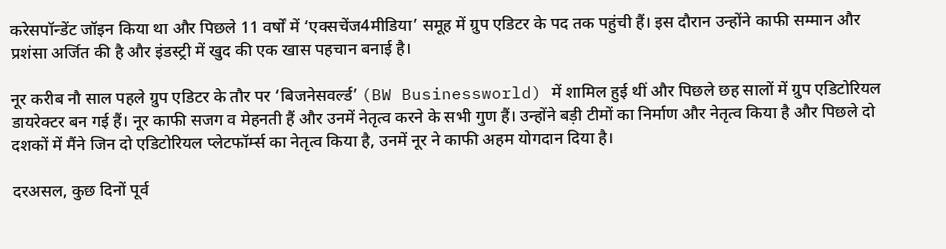करेसपॉन्डेंट जॉइन किया था और पिछले 11 वर्षों में ‘एक्सचेंज4मीडिया’ समूह में ग्रुप एडिटर के पद तक पहुंची हैं। इस दौरान उन्होंने काफी सम्मान और प्रशंसा अर्जित की है और इंडस्ट्री में खुद की एक खास पहचान बनाई है।

नूर करीब नौ साल पहले ग्रुप एडिटर के तौर पर ‘बिजनेसवर्ल्ड’ (BW Businessworld) में शामिल हुई थीं और पिछले छह सालों में ग्रुप एडिटोरियल डायरेक्टर बन गई हैं। नूर काफी सजग व मेहनती हैं और उनमें नेतृत्व करने के सभी गुण हैं। उन्होंने बड़ी टीमों का निर्माण और नेतृत्व किया है और पिछले दो दशकों में मैंने जिन दो एडिटोरियल प्लेटफॉर्म्स का नेतृत्व किया है, उनमें नूर ने काफी अहम योगदान दिया है।

दरअसल, कुछ दिनों पूर्व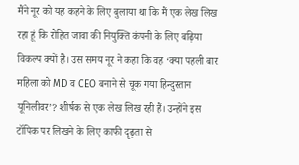मैंने नूर को यह कहने के लिए बुलाया था कि मैं एक लेख लिख रहा हूं कि रोहित जावा की नियुक्ति कंपनी के लिए बढ़िया विकल्प क्यों है। उस समय नूर ने कहा कि वह ‘क्या पहली बार महिला को MD व CEO बनाने से चूक गया हिन्दुस्तान यूनिलीवर’? शीर्षक से एक लेख लिख रही हैं। उन्होंने इस टॉपिक पर लिखने के लिए काफी दृढ़ता से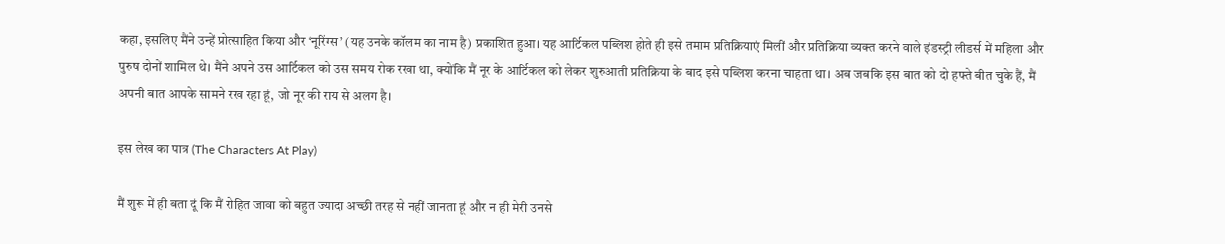कहा, इसलिए मैंने उन्हें प्रोत्साहित किया और ‘नूरिंग्स’ (यह उनके कॉलम का नाम है) प्रकाशित हुआ। यह आर्टिकल पब्लिश होते ही इसे तमाम प्रतिक्रियाएं मिलीं और प्रतिक्रिया व्यक्त करने वाले इंडस्ट्री लीडर्स में महिला और पुरुष दोनों शामिल थे। मैंने अपने उस आर्टिकल को उस समय रोक रखा था, क्योंकि मैं नूर के आर्टिकल को लेकर शुरुआती प्रतिक्रिया के बाद इसे पब्लिश करना चाहता था। अब जबकि इस बात को दो हफ्ते बीत चुके हैं, मैं अपनी बात आपके सामने रख रहा हूं, जो नूर की राय से अलग है।

इस लेख का पात्र (The Characters At Play)

मैं शुरू में ही बता दूं कि मैं रोहित जावा को बहुत ज्यादा अच्छी तरह से नहीं जानता हूं और न ही मेरी उनसे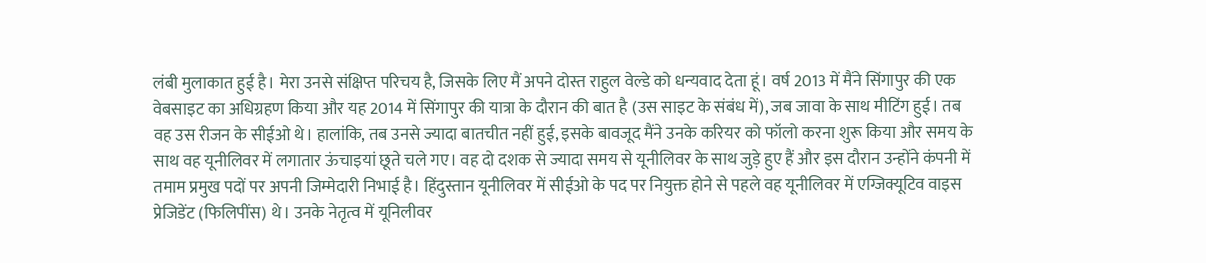लंबी मुलाकात हुई है। मेरा उनसे संक्षिप्त परिचय है, जिसके लिए मैं अपने दोस्त राहुल वेल्डे को धन्यवाद देता हूं। वर्ष 2013 में मैंने सिंगापुर की एक वेबसाइट का अधिग्रहण किया और यह 2014 में सिंगापुर की यात्रा के दौरान की बात है (उस साइट के संबंध में), जब जावा के साथ मीटिंग हुई। तब वह उस रीजन के सीईओ थे। हालांकि, तब उनसे ज्यादा बातचीत नहीं हुई, इसके बावजूद मैंने उनके करियर को फॉलो करना शुरू किया और समय के साथ वह यूनीलिवर में लगातार ऊंचाइयां छूते चले गए। वह दो दशक से ज्यादा समय से यूनीलिवर के साथ जुड़े हुए हैं और इस दौरान उन्होंने कंपनी में तमाम प्रमुख पदों पर अपनी जिम्मेदारी निभाई है। हिंदुस्तान यूनीलिवर में सीईओ के पद पर नियुक्त होने से पहले वह यूनीलिवर में एग्जिक्यूटिव वाइस प्रेजिडेंट (फिलिपींस) थे। उनके नेतृत्व में यूनिलीवर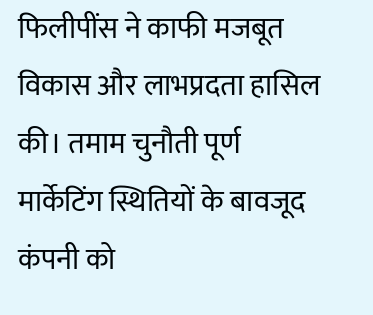फिलीपींस ने काफी मजबूत विकास और लाभप्रदता हासिल की। तमाम चुनौती पूर्ण मार्केटिंग स्थितियों के बावजूद कंपनी को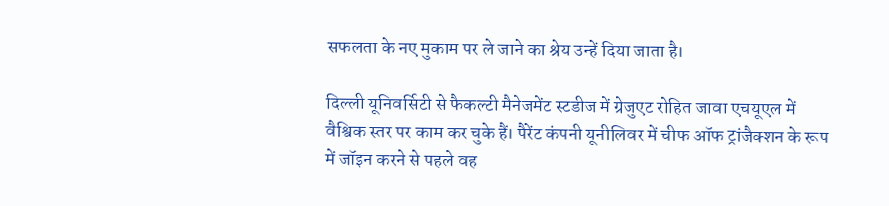सफलता के नए मुकाम पर ले जाने का श्रेय उन्हें दिया जाता है।

दिल्ली यूनिवर्सिटी से फैकल्टी मैनेजमेंट स्टडीज में ग्रेजुएट रोहित जावा एचयूएल में वैश्विक स्तर पर काम कर चुके हैं। पैरेंट कंपनी यूनीलिवर में चीफ ऑफ ट्रांजैक्शन के रूप में जॉइन करने से पहले वह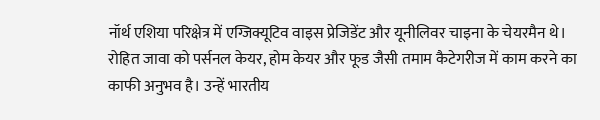नॉर्थ एशिया परिक्षेत्र में एग्जिक्यूटिव वाइस प्रेजिडेंट और यूनीलिवर चाइना के चेयरमैन थे। रोहित जावा को पर्सनल केयर, होम केयर और फूड जैसी तमाम कैटेगरीज में काम करने का काफी अनुभव है। उन्हें भारतीय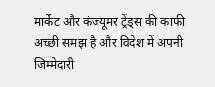मार्केट और कंज्यूमर ट्रेंड्स की काफी अच्छी समझ है और विदेश में अपनी जिम्मेदारी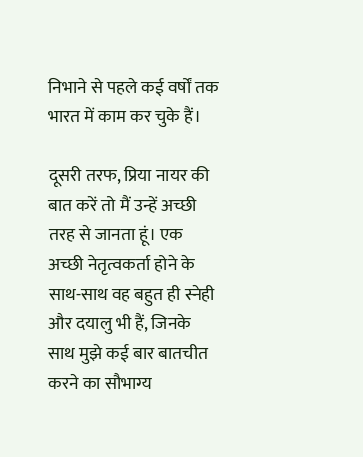निभाने से पहले कई वर्षों तक भारत में काम कर चुके हैं।

दूसरी तरफ, प्रिया नायर की बात करें तो मैं उन्हें अच्छी तरह से जानता हूं। एक अच्छी नेतृत्वकर्ता होने के साथ-साथ वह बहुत ही स्नेही और दयालु भी हैं, जिनके साथ मुझे कई बार बातचीत करने का सौभाग्य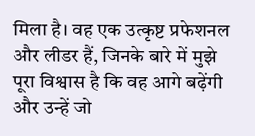मिला है। वह एक उत्कृष्ट प्रफेशनल और लीडर हैं, जिनके बारे में मुझे पूरा विश्वास है कि वह आगे बढ़ेंगी और उन्हें जो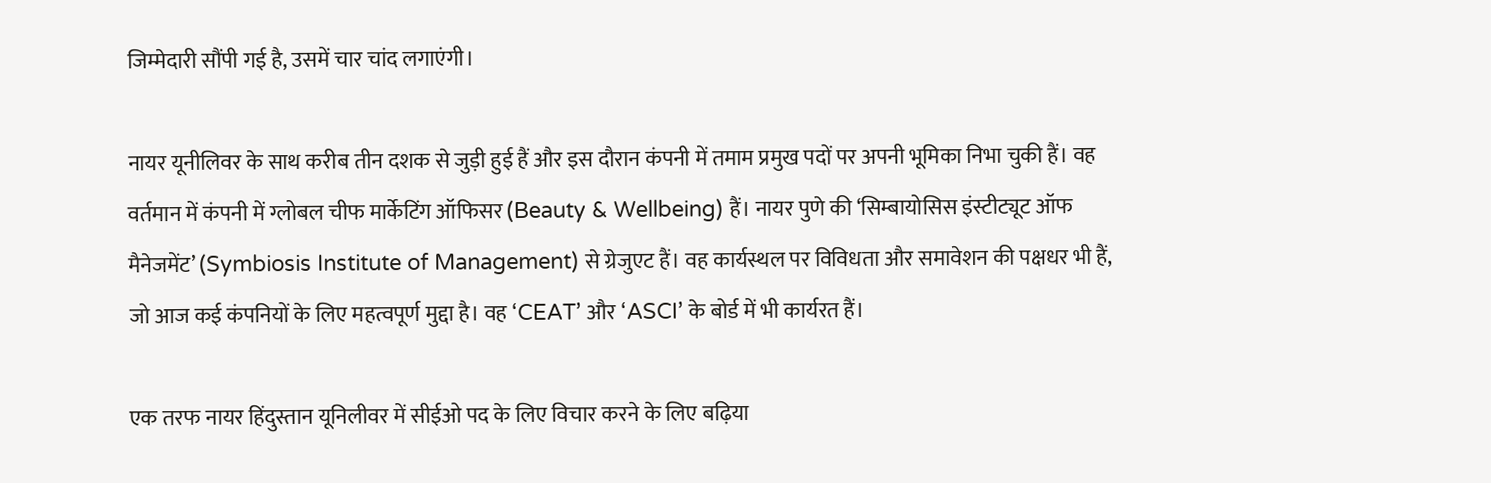जिम्मेदारी सौंपी गई है, उसमें चार चांद लगाएंगी।

नायर यूनीलिवर के साथ करीब तीन दशक से जुड़ी हुई हैं और इस दौरान कंपनी में तमाम प्रमुख पदों पर अपनी भूमिका निभा चुकी हैं। वह वर्तमान में कंपनी में ग्लोबल चीफ मार्केटिंग ऑफिसर (Beauty & Wellbeing) हैं। नायर पुणे की ‘सिम्बायोसिस इंस्टीट्यूट ऑफ मैनेजमेंट’ (Symbiosis Institute of Management) से ग्रेजुएट हैं। वह कार्यस्थल पर विविधता और समावेशन की पक्षधर भी हैं, जो आज कई कंपनियों के लिए महत्वपूर्ण मुद्दा है। वह ‘CEAT’ और ‘ASCI’ के बोर्ड में भी कार्यरत हैं।

एक तरफ नायर हिंदुस्तान यूनिलीवर में सीईओ पद के लिए विचार करने के लिए बढ़िया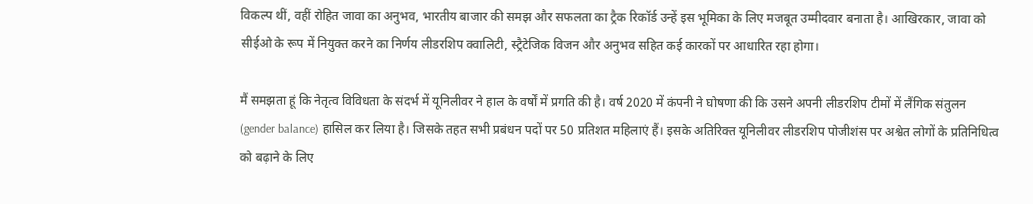विकल्प थीं, वहीं रोहित जावा का अनुभव, भारतीय बाजार की समझ और सफलता का ट्रैक रिकॉर्ड उन्हें इस भूमिका के लिए मजबूत उम्मीदवार बनाता है। आखिरकार, जावा को सीईओ के रूप में नियुक्त करने का निर्णय लीडरशिप क्वालिटी, स्ट्रैटेजिक विजन और अनुभव सहित कई कारकों पर आधारित रहा होगा।

मैं समझता हूं कि नेतृत्व विविधता के संदर्भ में यूनिलीवर ने हाल के वर्षों में प्रगति की है। वर्ष 2020 में कंपनी ने घोषणा की कि उसने अपनी लीडरशिप टीमों में लैंगिक संतुलन (gender balance) हासिल कर लिया है। जिसके तहत सभी प्रबंधन पदों पर 50 प्रतिशत महिलाएं हैं। इसके अतिरिक्त यूनिलीवर लीडरशिप पोजीशंस पर अश्वेत लोगों के प्रतिनिधित्व को बढ़ाने के लिए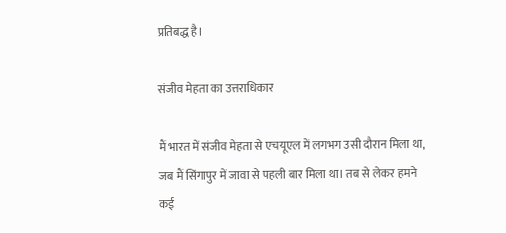प्रतिबद्ध है।

संजीव मेहता का उत्तराधिकार

मैं भारत में संजीव मेहता से एचयूएल में लगभग उसी दौरान मिला था, जब मैं सिंगापुर में जावा से पहली बार मिला था। तब से लेकर हमने कई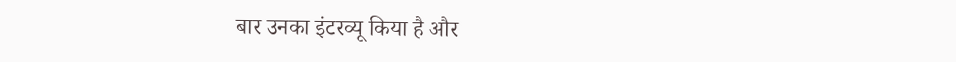बार उनका इंटरव्यू किया है और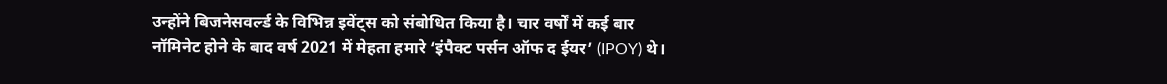उन्होंने बिजनेसवर्ल्ड के विभिन्न इवेंट्स को संबोधित किया है। चार वर्षों में कई बार नॉमिनेट होने के बाद वर्ष 2021 में मेहता हमारे ‘इंपैक्ट पर्सन ऑफ द ईयर’ (IPOY) थे।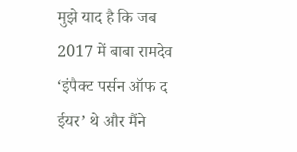मुझे याद है कि जब 2017 में बाबा रामदेव ‘इंपैक्ट पर्सन ऑफ द ईयर’ थे और मैंने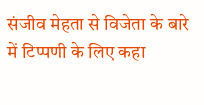संजीव मेहता से विजेता के बारे में टिप्पणी के लिए कहा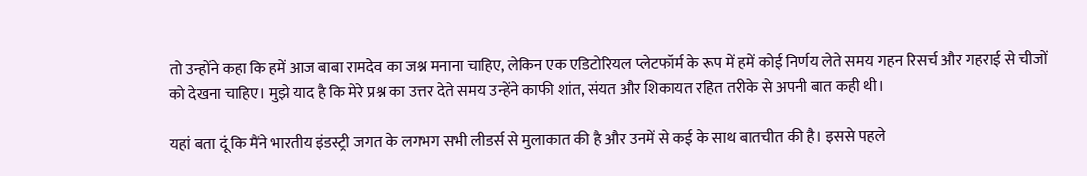तो उन्होंने कहा कि हमें आज बाबा रामदेव का जश्न मनाना चाहिए, लेकिन एक एडिटोरियल प्लेटफॉर्म के रूप में हमें कोई निर्णय लेते समय गहन रिसर्च और गहराई से चीजों को देखना चाहिए। मुझे याद है कि मेरे प्रश्न का उत्तर देते समय उन्हेंने काफी शांत, संयत और शिकायत रहित तरीके से अपनी बात कही थी।

यहां बता दूं कि मैंने भारतीय इंडस्ट्री जगत के लगभग सभी लीडर्स से मुलाकात की है और उनमें से कई के साथ बातचीत की है। इससे पहले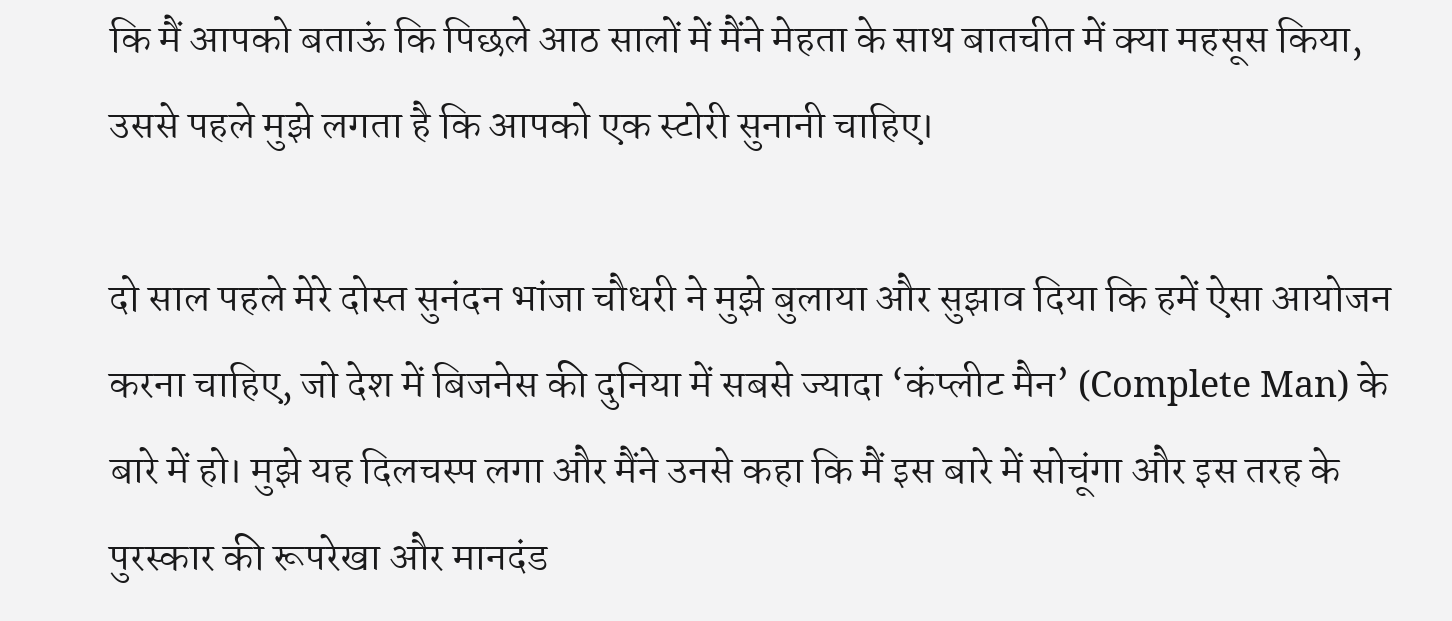कि मैं आपको बताऊं कि पिछले आठ सालों में मैंने मेहता के साथ बातचीत में क्या महसूस किया, उससे पहले मुझे लगता है कि आपको एक स्टोरी सुनानी चाहिए।

दो साल पहले मेरे दोस्त सुनंदन भांजा चौधरी ने मुझे बुलाया और सुझाव दिया कि हमें ऐसा आयोजन करना चाहिए, जो देश में बिजनेस की दुनिया में सबसे ज्यादा ‘कंप्लीट मैन’ (Complete Man) के बारे में हो। मुझे यह दिलचस्प लगा और मैंने उनसे कहा कि मैं इस बारे में सोचूंगा और इस तरह के पुरस्कार की रूपरेखा और मानदंड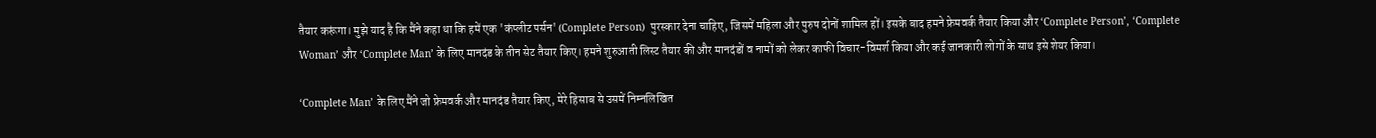तैयार करूंगा। मुझे याद है कि मैंने कहा था कि हमें एक 'कंप्लीट पर्सन' (Complete Person)  पुरस्कार देना चाहिए, जिसमें महिला और पुरुष दोनों शामिल हों। इसके बाद हमने फ्रेमवर्क तैयार किया और ‘Complete Person’, ‘Complete Woman’ और ‘Complete Man’ के लिए मानदंड के तीन सेट तैयार किए। हमने शुरुआती लिस्ट तैयार की और मानदंडों व नामों को लेकर काफी विचार-विमर्श किया और कई जानकारी लोगों के साथ इसे शेयर किया।

‘Complete Man’ के लिए मैंने जो फ्रेमवर्क और मानदंड तैयार किए, मेरे हिसाब से उसमें निम्नलिखित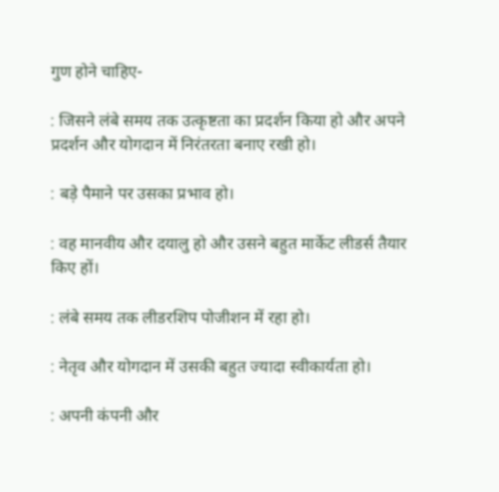गुण होने चाहिए-

: जिसने लंबे समय तक उत्कृष्टता का प्रदर्शन किया हो और अपने प्रदर्शन और योगदान में निरंतरता बनाए रखी हो।

: बड़े पैमाने पर उसका प्रभाव हो।

: वह मानवीय और दयालु हो और उसने बहुत मार्केट लीडर्स तैयार किए हों।

: लंबे समय तक लीडरशिप पोजीशन में रहा हो।

: नेतृव और योगदान में उसकी बहुत ज्यादा स्वीकार्यता हो।

: अपनी कंपनी और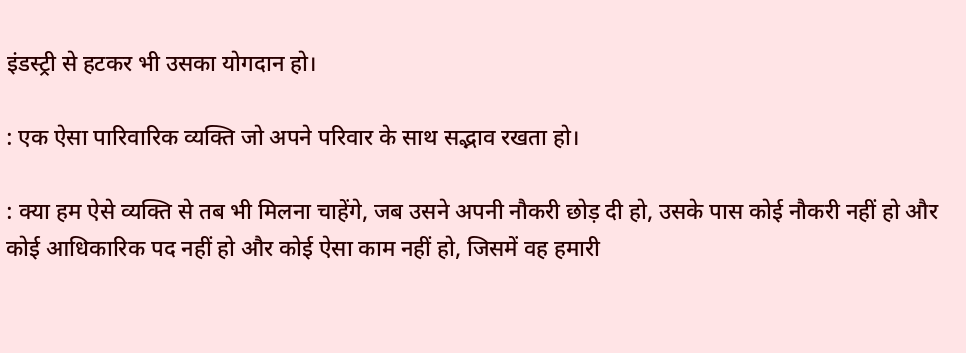इंडस्ट्री से हटकर भी उसका योगदान हो।

: एक ऐसा पारिवारिक व्यक्ति जो अपने परिवार के साथ सद्भाव रखता हो।

: क्या हम ऐसे व्यक्ति से तब भी मिलना चाहेंगे, जब उसने अपनी नौकरी छोड़ दी हो, उसके पास कोई नौकरी नहीं हो और कोई आधिकारिक पद नहीं हो और कोई ऐसा काम नहीं हो, जिसमें वह हमारी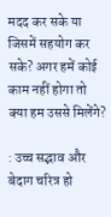मदद कर सके या जिसमें सहयोग कर सके? अगर हमें कोई काम नहीं होगा तो क्या हम उससे मिलेंगे?

: उच्च सद्भाव और बेदाग चरित्र हो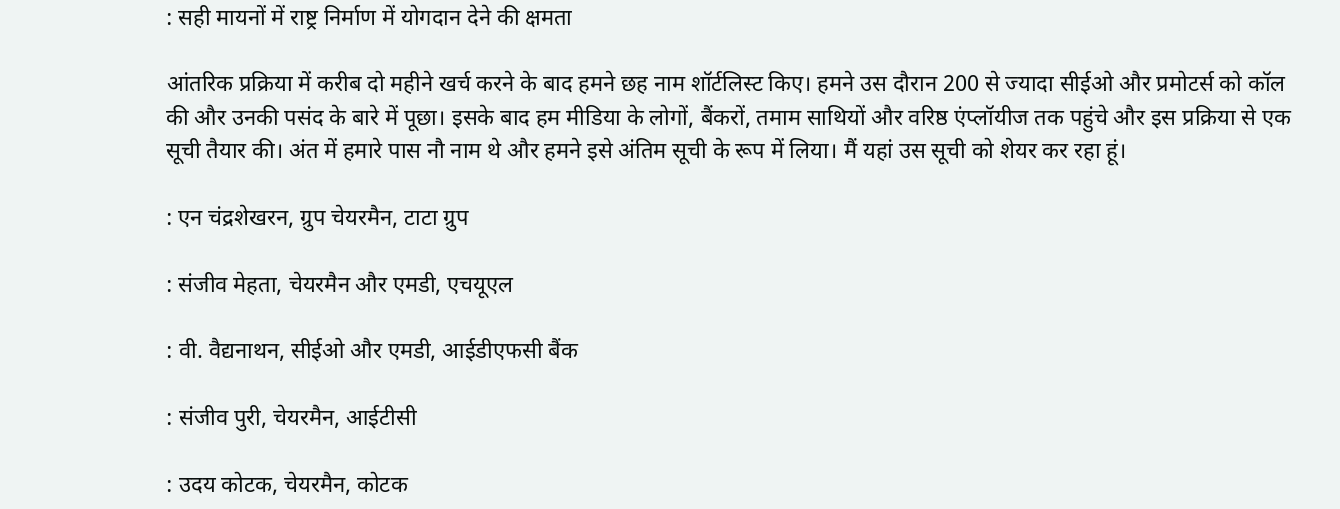: सही मायनों में राष्ट्र निर्माण में योगदान देने की क्षमता

आंतरिक प्रक्रिया में करीब दो महीने खर्च करने के बाद हमने छह नाम शॉर्टलिस्ट किए। हमने उस दौरान 200 से ज्यादा सीईओ और प्रमोटर्स को कॉल की और उनकी पसंद के बारे में पूछा। इसके बाद हम मीडिया के लोगों, बैंकरों, तमाम साथियों और वरिष्ठ एंप्लॉयीज तक पहुंचे और इस प्रक्रिया से एक सूची तैयार की। अंत में हमारे पास नौ नाम थे और हमने इसे अंतिम सूची के रूप में लिया। मैं यहां उस सूची को शेयर कर रहा हूं।

: एन चंद्रशेखरन, ग्रुप चेयरमैन, टाटा ग्रुप

: संजीव मेहता, चेयरमैन और एमडी, एचयूएल

: वी. वैद्यनाथन, सीईओ और एमडी, आईडीएफसी बैंक

: संजीव पुरी, चेयरमैन, आईटीसी

: उदय कोटक, चेयरमैन, कोटक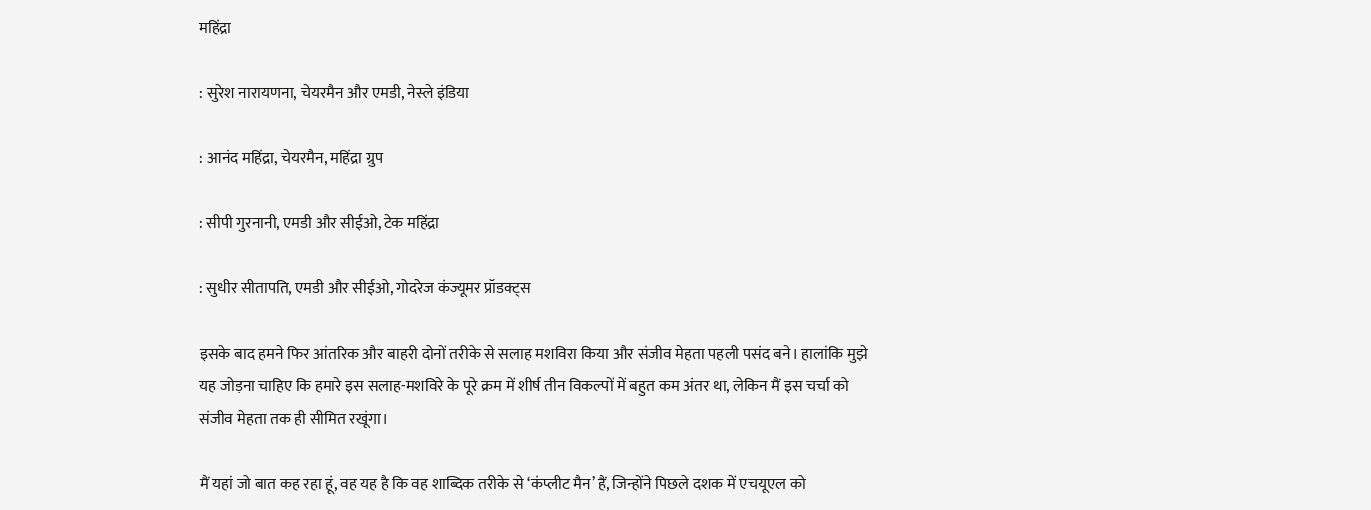महिंद्रा

: सुरेश नारायणना, चेयरमैन और एमडी, नेस्ले इंडिया

: आनंद महिंद्रा, चेयरमैन, महिंद्रा ग्रुप

: सीपी गुरनानी, एमडी और सीईओ, टेक महिंद्रा

: सुधीर सीतापति, एमडी और सीईओ, गोदरेज कंज्यूमर प्रॉडक्ट्स

इसके बाद हमने फिर आंतरिक और बाहरी दोनों तरीके से सलाह मशविरा किया और संजीव मेहता पहली पसंद बने। हालांकि मुझे यह जोड़ना चाहिए कि हमारे इस सलाह-मशविरे के पूरे क्रम में शीर्ष तीन विकल्पों में बहुत कम अंतर था, लेकिन मैं इस चर्चा को संजीव मेहता तक ही सीमित रखूंगा।

मैं यहां जो बात कह रहा हूं, वह यह है कि वह शाब्दिक तरीके से ‘कंप्लीट मैन’ हैं, जिन्होंने पिछले दशक में एचयूएल को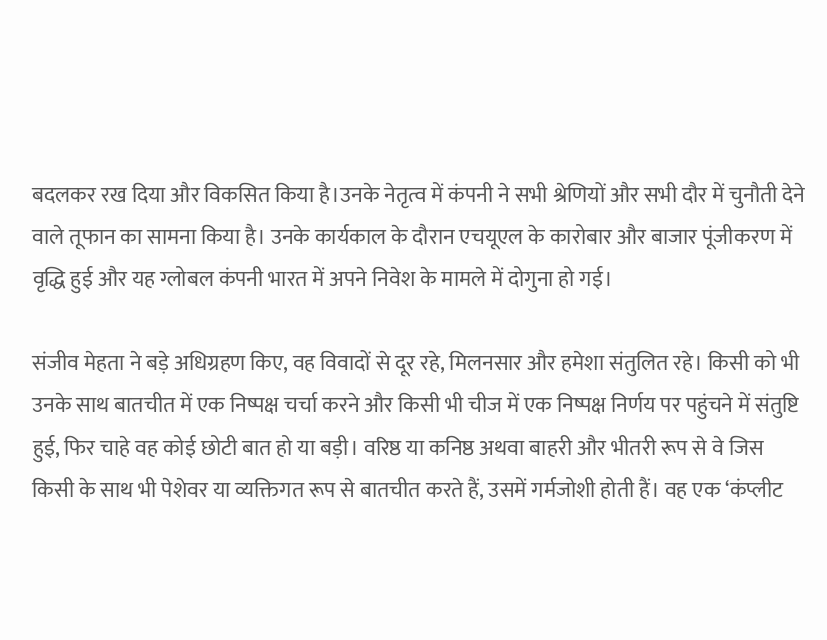बदलकर रख दिया और विकसित किया है।उनके नेतृत्व में कंपनी ने सभी श्रेणियों और सभी दौर में चुनौती देने वाले तूफान का सामना किया है। उनके कार्यकाल के दौरान एचयूएल के कारोबार और बाजार पूंजीकरण में वृद्धि हुई और यह ग्लोबल कंपनी भारत में अपने निवेश के मामले में दोगुना हो गई।

संजीव मेहता ने बड़े अधिग्रहण किए, वह विवादों से दूर रहे, मिलनसार और हमेशा संतुलित रहे। किसी को भी उनके साथ बातचीत में एक निष्पक्ष चर्चा करने और किसी भी चीज में एक निष्पक्ष निर्णय पर पहुंचने में संतुष्टि हुई, फिर चाहे वह कोई छोटी बात हो या बड़ी। वरिष्ठ या कनिष्ठ अथवा बाहरी और भीतरी रूप से वे जिस किसी के साथ भी पेशेवर या व्यक्तिगत रूप से बातचीत करते हैं, उसमें गर्मजोशी होती हैं। वह एक ‘कंप्लीट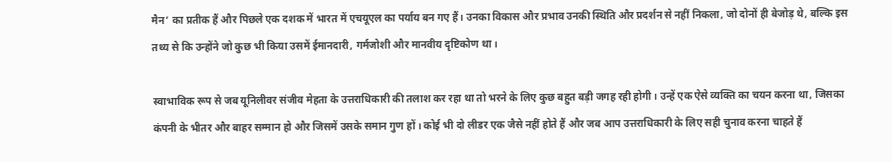मैन’ का प्रतीक हैं और पिछले एक दशक में भारत में एचयूएल का पर्याय बन गए हैं। उनका विकास और प्रभाव उनकी स्थिति और प्रदर्शन से नहीं निकला, जो दोनों ही बेजोड़ थे, बल्कि इस तथ्य से कि उन्होंने जो कुछ भी किया उसमें ईमानदारी, गर्मजोशी और मानवीय दृष्टिकोण था।

स्वाभाविक रूप से जब यूनिलीवर संजीव मेहता के उत्तराधिकारी की तलाश कर रहा था तो भरने के लिए कुछ बहुत बड़ी जगह रही होगी। उन्हें एक ऐसे व्यक्ति का चयन करना था, जिसका कंपनी के भीतर और बाहर सम्मान हो और जिसमें उसके समान गुण हों। कोई भी दो लीडर एक जैसे नहीं होते हैं और जब आप उत्तराधिकारी के लिए सही चुनाव करना चाहते हैं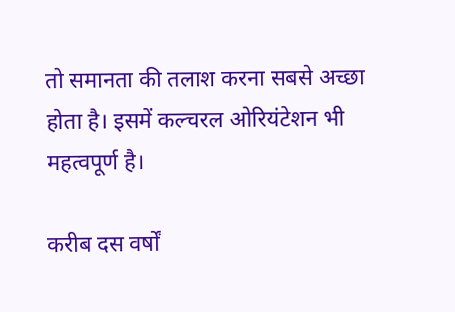तो समानता की तलाश करना सबसे अच्छा होता है। इसमें कल्चरल ओरियंटेशन भी महत्वपूर्ण है।

करीब दस वर्षों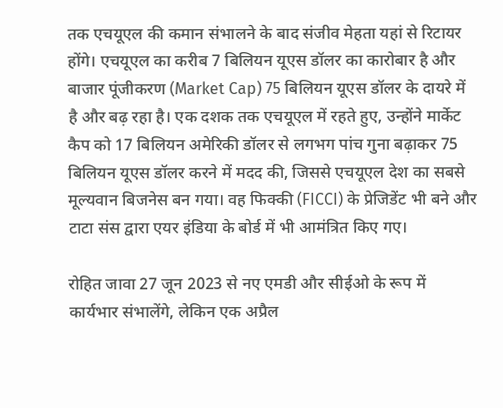तक एचयूएल की कमान संभालने के बाद संजीव मेहता यहां से रिटायर होंगे। एचयूएल का करीब 7 बिलियन यूएस डॉलर का कारोबार है और बाजार पूंजीकरण (Market Cap) 75 बिलियन यूएस डॉलर के दायरे में है और बढ़ रहा है। एक दशक तक एचयूएल में रहते हुए, उन्होंने मार्केट कैप को 17 बिलियन अमेरिकी डॉलर से लगभग पांच गुना बढ़ाकर 75 बिलियन यूएस डॉलर करने में मदद की, जिससे एचयूएल देश का सबसे मूल्यवान बिजनेस बन गया। वह फिक्की (FICCI) के प्रेजिडेंट भी बने और टाटा संस द्वारा एयर इंडिया के बोर्ड में भी आमंत्रित किए गए।

रोहित जावा 27 जून 2023 से नए एमडी और सीईओ के रूप में कार्यभार संभालेंगे, लेकिन एक अप्रैल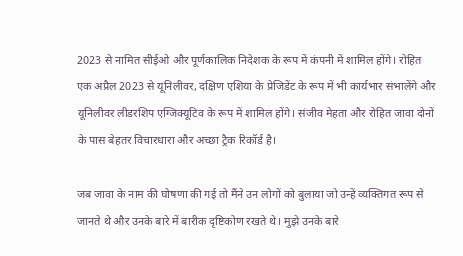2023 से नामित सीईओ और पूर्णकालिक निदेशक के रूप में कंपनी में शामिल होंगे। रोहित एक अप्रैल 2023 से यूनिलीवर, दक्षिण एशिया के प्रेजिडेंट के रूप में भी कार्यभार संभालेंगे और यूनिलीवर लीडरशिप एग्जिक्यूटिव के रूप में शामिल होंगे। संजीव मेहता और रोहित जावा दोनों के पास बेहतर विचारधारा और अच्छा ट्रैक रिकॉर्ड है।

जब जावा के नाम की घोषणा की गई तो मैंने उन लोगों को बुलाया जो उन्हें व्यक्तिगत रूप से जानते थे और उनके बारे में बारीक दृष्टिकोण रखते थे। मुझे उनके बारे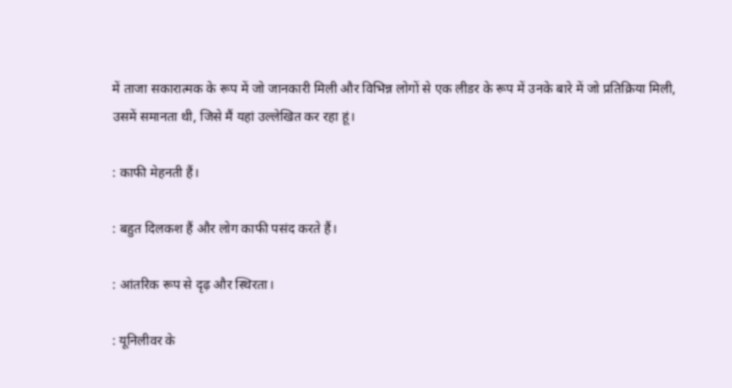में ताजा सकारात्मक के रूप में जो जानकारी मिली और विभिन्न लोगों से एक लीडर के रूप में उनके बारे में जो प्रतिक्रिया मिली, उसमें समानता थी, जिसे मैं यहां उल्लेखित कर रहा हूं।

: काफी मेहनती हैं।

: बहुत दिलकश हैं और लोग काफी पसंद करते हैं।

: आंतरिक रूप से दृढ़ और स्थिरता।

: यूनिलीवर के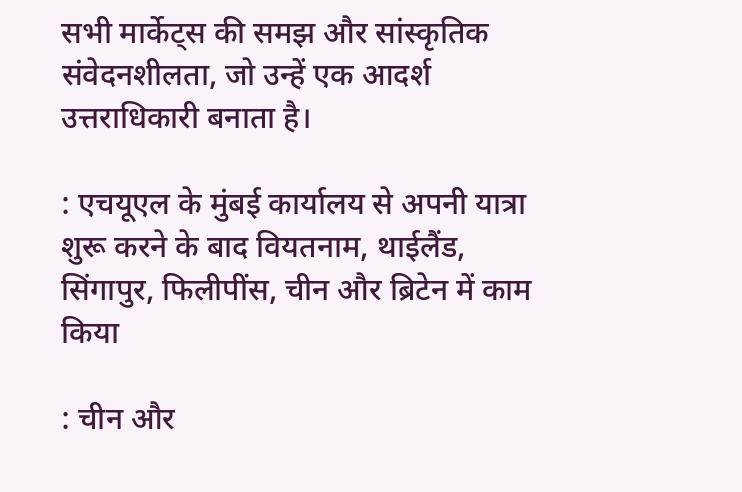सभी मार्केट्स की समझ और सांस्कृतिक संवेदनशीलता, जो उन्हें एक आदर्श उत्तराधिकारी बनाता है।

: एचयूएल के मुंबई कार्यालय से अपनी यात्रा शुरू करने के बाद वियतनाम, थाईलैंड, सिंगापुर, फिलीपींस, चीन और ब्रिटेन में काम किया

: चीन और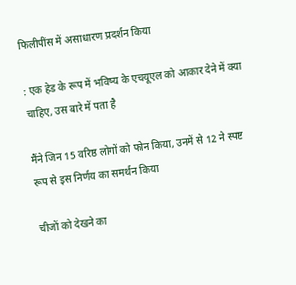फिलीपींस में असाधारण प्रदर्शन किया

: एक हेड के रूप में भविष्य के एचयूएल को आकार देने में क्या चाहिए, उस बारे में पता है

मैंने जिन 15 वरिष्ठ लोगों को फोन किया, उनमें से 12 ने स्पष्ट रूप से इस निर्णय का समर्थन किया

चीजों को देखने का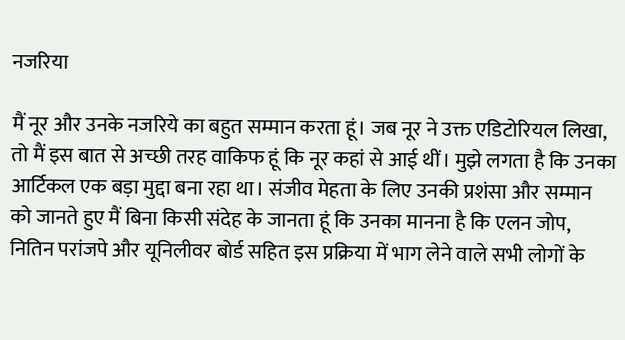नजरिया

मैं नूर और उनके नजरिये का बहुत सम्मान करता हूं। जब नूर ने उक्त एडिटोरियल लिखा, तो मैं इस बात से अच्छी तरह वाकिफ हूं कि नूर कहां से आई थीं। मुझे लगता है कि उनका आर्टिकल एक बड़ा मुद्दा बना रहा था। संजीव मेहता के लिए उनकी प्रशंसा और सम्मान को जानते हुए मैं बिना किसी संदेह के जानता हूं कि उनका मानना है कि एलन जोप, नितिन परांजपे और यूनिलीवर बोर्ड सहित इस प्रक्रिया में भाग लेने वाले सभी लोगों के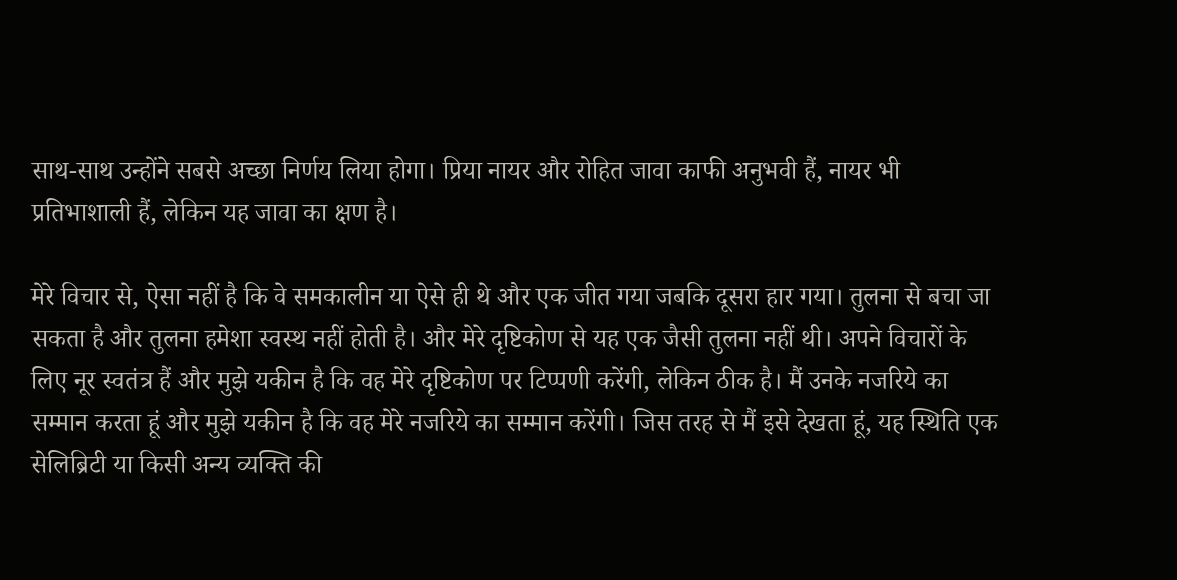साथ-साथ उन्होंने सबसे अच्छा निर्णय लिया होगा। प्रिया नायर और रोहित जावा काफी अनुभवी हैं, नायर भी प्रतिभाशाली हैं, लेकिन यह जावा का क्षण है।

मेरे विचार से, ऐसा नहीं है कि वे समकालीन या ऐसे ही थे और एक जीत गया जबकि दूसरा हार गया। तुलना से बचा जा सकता है और तुलना हमेशा स्वस्थ नहीं होती है। और मेरे दृष्टिकोण से यह एक जैसी तुलना नहीं थी। अपने विचारों के लिए नूर स्वतंत्र हैं और मुझे यकीन है कि वह मेरे दृष्टिकोण पर टिप्पणी करेंगी, लेकिन ठीक है। मैं उनके नजरिये का सम्मान करता हूं और मुझे यकीन है कि वह मेरे नजरिये का सम्मान करेंगी। जिस तरह से मैं इसे देखता हूं, यह स्थिति एक सेलिब्रिटी या किसी अन्य व्यक्ति की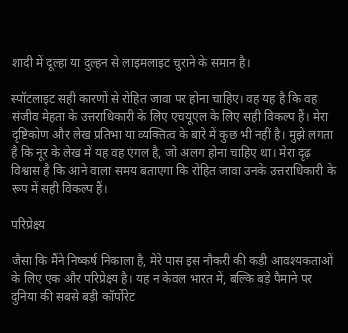शादी में दूल्हा या दुल्हन से लाइमलाइट चुराने के समान है।

स्पॉटलाइट सही कारणों से रोहित जावा पर होना चाहिए। वह यह है कि वह संजीव मेहता के उत्तराधिकारी के लिए एचयूएल के लिए सही विकल्प हैं। मेरा दृष्टिकोण और लेख प्रतिभा या व्यक्तित्व के बारे में कुछ भी नहीं है। मुझे लगता है कि नूर के लेख में यह वह एंगल है, जो अलग होना चाहिए था। मेरा दृढ़ विश्वास है कि आने वाला समय बताएगा कि रोहित जावा उनके उत्तराधिकारी के रूप में सही विकल्प हैं।

परिप्रेक्ष्य

जैसा कि मैंने निष्कर्ष निकाला है, मेरे पास इस नौकरी की कड़ी आवश्यकताओं के लिए एक और परिप्रेक्ष्य है। यह न केवल भारत में, बल्कि बड़े पैमाने पर दुनिया की सबसे बड़ी कॉर्पोरेट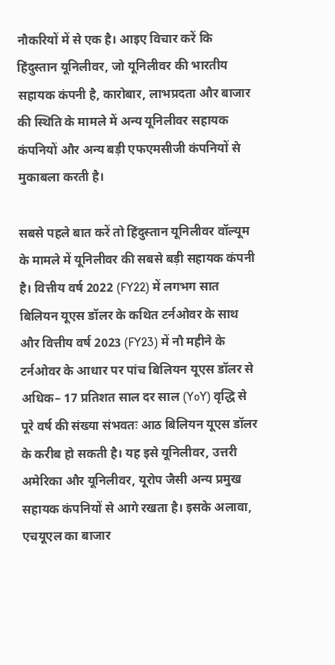नौकरियों में से एक है। आइए विचार करें कि हिंदुस्तान यूनिलीवर, जो यूनिलीवर की भारतीय सहायक कंपनी है, कारोबार, लाभप्रदता और बाजार की स्थिति के मामले में अन्य यूनिलीवर सहायक कंपनियों और अन्य बड़ी एफएमसीजी कंपनियों से मुकाबला करती है।

सबसे पहले बात करें तो हिंदुस्तान यूनिलीवर वॉल्यूम के मामले में यूनिलीवर की सबसे बड़ी सहायक कंपनी है। वित्तीय वर्ष 2022 (FY22) में लगभग सात बिलियन यूएस डॉलर के कथित टर्नओवर के साथ और वित्तीय वर्ष 2023 (FY23) में नौ महीने के टर्नओवर के आधार पर पांच बिलियन यूएस डॉलर से अधिक– 17 प्रतिशत साल दर साल (YoY) वृद्धि से पूरे वर्ष की संख्या संभवतः आठ बिलियन यूएस डॉलर के करीब हो सकती है। यह इसे यूनिलीवर, उत्तरी अमेरिका और यूनिलीवर, यूरोप जैसी अन्य प्रमुख सहायक कंपनियों से आगे रखता है। इसके अलावा, एचयूएल का बाजार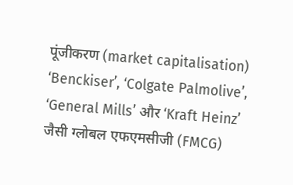पूंजीकरण (market capitalisation) ‘Benckiser’, ‘Colgate Palmolive’, ‘General Mills’ और ‘Kraft Heinz’ जैसी ग्लोबल एफएमसीजी (FMCG)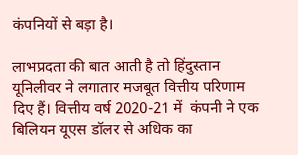कंपनियों से बड़ा है।

लाभप्रदता की बात आती है तो हिंदुस्तान यूनिलीवर ने लगातार मजबूत वित्तीय परिणाम दिए हैं। वित्तीय वर्ष 2020-21 में  कंपनी ने एक बिलियन यूएस डॉलर से अधिक का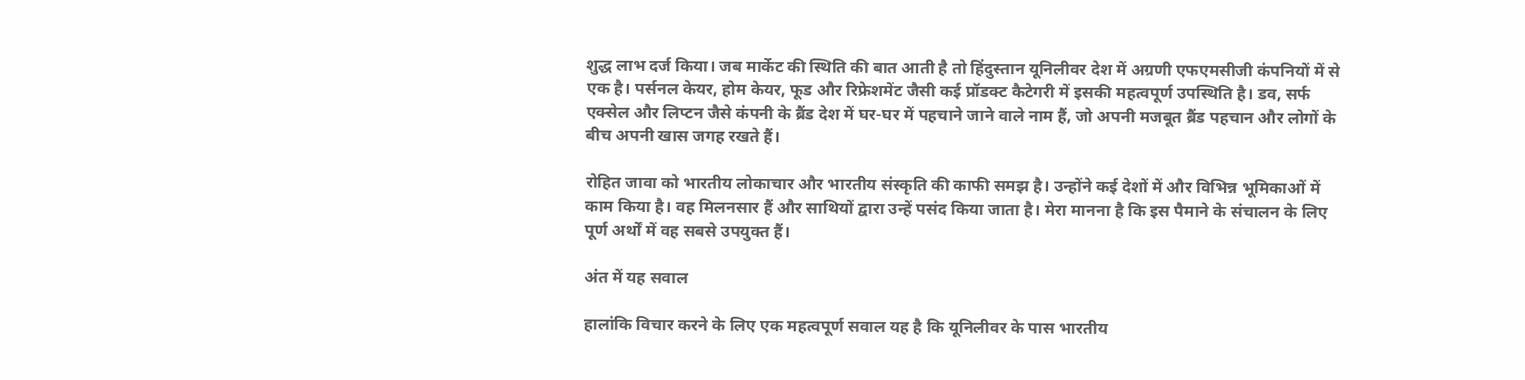शुद्ध लाभ दर्ज किया। जब मार्केट की स्थिति की बात आती है तो हिंदुस्तान यूनिलीवर देश में अग्रणी एफएमसीजी कंपनियों में से एक है। पर्सनल केयर, होम केयर, फूड और रिफ्रेशमेंट जैसी कई प्रॉडक्ट कैटेगरी में इसकी महत्वपूर्ण उपस्थिति है। डव, सर्फ एक्सेल और लिप्टन जैसे कंपनी के ब्रैंड देश में घर-घर में पहचाने जाने वाले नाम हैं, जो अपनी मजबूत ब्रैंड पहचान और लोगों के बीच अपनी खास जगह रखते हैं।

रोहित जावा को भारतीय लोकाचार और भारतीय संस्कृति की काफी समझ है। उन्होंने कई देशों में और विभिन्न भूमिकाओं में काम किया है। वह मिलनसार हैं और साथियों द्वारा उन्हें पसंद किया जाता है। मेरा मानना है कि इस पैमाने के संचालन के लिए पूर्ण अर्थों में वह सबसे उपयुक्त हैं।

अंत में यह सवाल

हालांकि विचार करने के लिए एक महत्वपूर्ण सवाल यह है कि यूनिलीवर के पास भारतीय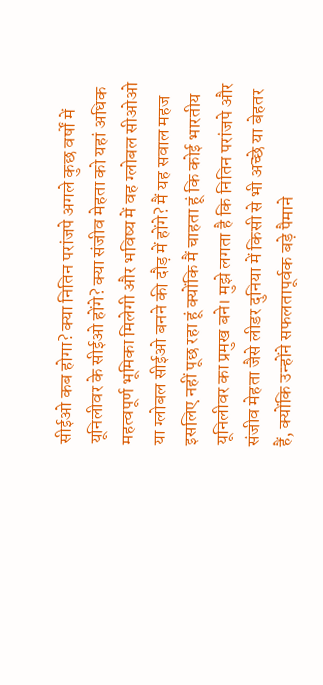सीईओ कब होगा? क्या नितिन परांजपे अगले कुछ वर्षों में यूनिलीवर के सीईओ होंगे? क्या संजीव मेहता को यहां अधिक महत्वपूर्ण भूमिका मिलेगी और भविष्य में वह ग्लोबल सीओओ या ग्लोबल सीईओ बनने की दौड़ में होंगे? मैं यह सवाल महज इसलिए नहीं पूछ रहा हूं क्योंकि मैं चाहता हूं कि कोई भारतीय यूनिलीवर का प्रमुख बने। मुझे लगता है कि नितिन परांजपे और संजीव मेहता जैसे लीडर दुनिया में किसी से भी अच्छे या बेहतर हैं, क्योंकि उन्होंने सफलतापूर्वक बड़े पैमाने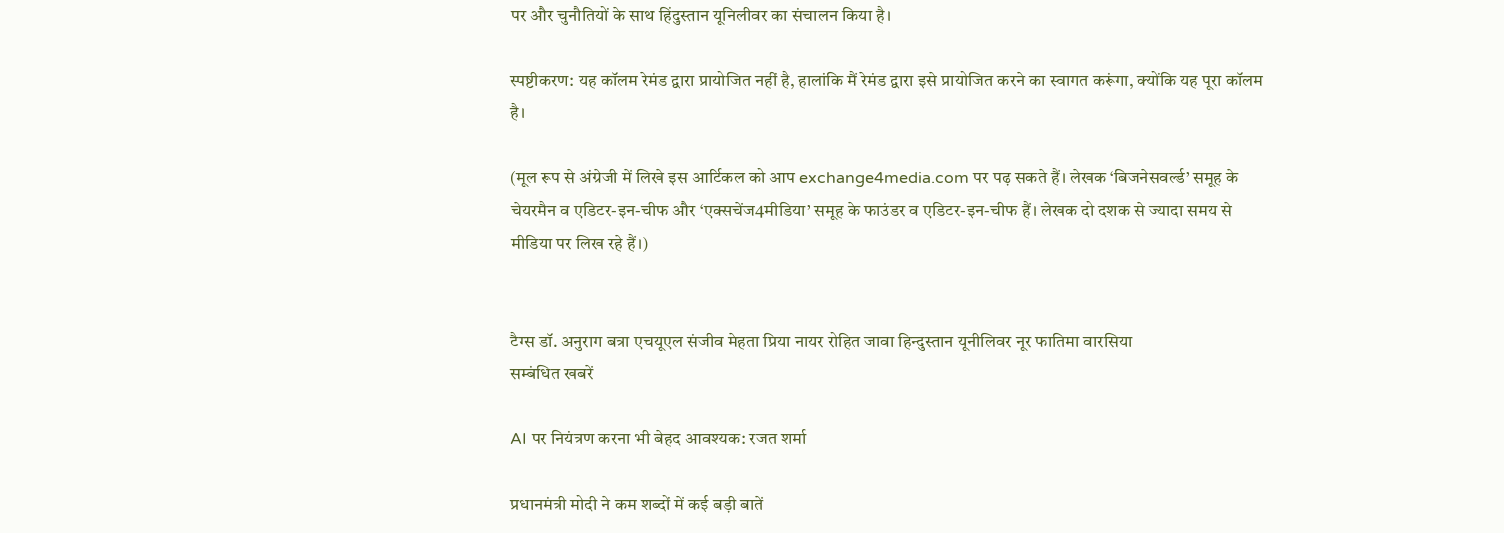पर और चुनौतियों के साथ हिंदुस्तान यूनिलीवर का संचालन किया है।

स्पष्टीकरण: यह कॉलम रेमंड द्वारा प्रायोजित नहीं है, हालांकि मैं रेमंड द्वारा इसे प्रायोजित करने का स्वागत करूंगा, क्योंकि यह पूरा कॉलम है।

(मूल रूप से अंग्रेजी में लिखे इस आर्टिकल को आप exchange4media.com पर पढ़ सकते हैं। लेखक ‘बिजनेसवर्ल्ड’ समूह के चेयरमैन व एडिटर-इन-चीफ और ‘एक्सचेंज4मीडिया’ समूह के फाउंडर व एडिटर-इन-चीफ हैं। लेखक दो दशक से ज्यादा समय से मीडिया पर लिख रहे हैं।)


टैग्स डॉ. अनुराग बत्रा एचयूएल संजीव मेहता प्रिया नायर रोहित जावा हिन्दुस्तान यूनीलिवर नूर फातिमा वारसिया
सम्बंधित खबरें

AI पर नियंत्रण करना भी बेहद आवश्यक: रजत शर्मा

प्रधानमंत्री मोदी ने कम शब्दों में कई बड़ी बातें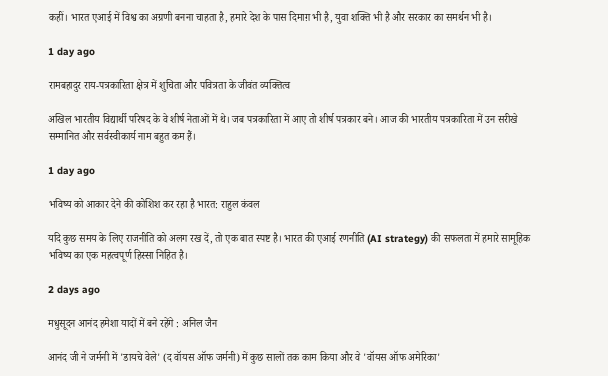कहीं। भारत एआई में विश्व का अग्रणी बनना चाहता है, हमारे देश के पास दिमाग़ भी है, युवा शक्ति भी है और सरकार का समर्थन भी है।

1 day ago

रामबहादुर राय-पत्रकारिता क्षेत्र में शुचिता और पवित्रता के जीवंत व्यक्तित्व

अखिल भारतीय विद्यार्थी परिषद के वे शीर्ष नेताओं में थे। जब पत्रकारिता में आए तो शीर्ष पत्रकार बने। आज की भारतीय पत्रकारिता में उन सरीखे सम्मानित और सर्वस्वीकार्य नाम बहुत कम हैं।

1 day ago

भविष्य को आकार देने की कोशिश कर रहा है भारत: राहुल कंवल

यदि कुछ समय के लिए राजनीति को अलग रख दें, तो एक बात स्पष्ट है। भारत की एआई रणनीति (AI strategy) की सफलता में हमारे सामूहिक भविष्य का एक महत्वपूर्ण हिस्सा निहित है।

2 days ago

मधुसूदन आनंद हमेशा यादों में बने रहेंगे : अनिल जैन

आनंद जी ने जर्मनी में 'डायचे वेले' (द वॉयस ऑफ जर्मनी) में कुछ सालों तक काम किया और वे 'वॉयस ऑफ अमेरिका'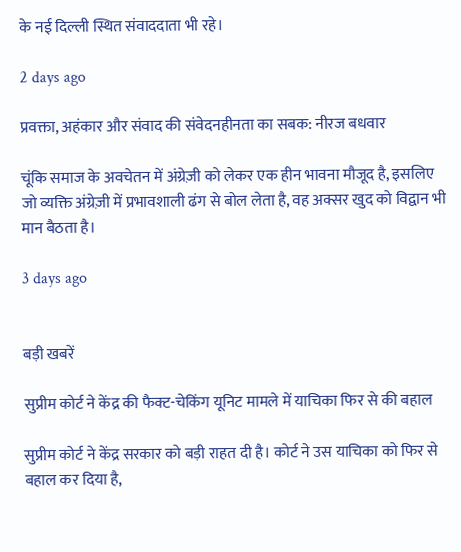के नई दिल्ली स्थित संवाददाता भी रहे।

2 days ago

प्रवक्ता, अहंकार और संवाद की संवेदनहीनता का सबक: नीरज बधवार

चूंकि समाज के अवचेतन में अंग्रेज़ी को लेकर एक हीन भावना मौजूद है, इसलिए जो व्यक्ति अंग्रेज़ी में प्रभावशाली ढंग से बोल लेता है, वह अक्सर खुद को विद्वान भी मान बैठता है।

3 days ago


बड़ी खबरें

सुप्रीम कोर्ट ने केंद्र की फैक्ट-चेकिंग यूनिट मामले में याचिका फिर से की बहाल

सुप्रीम कोर्ट ने केंद्र सरकार को बड़ी राहत दी है। कोर्ट ने उस याचिका को फिर से बहाल कर दिया है,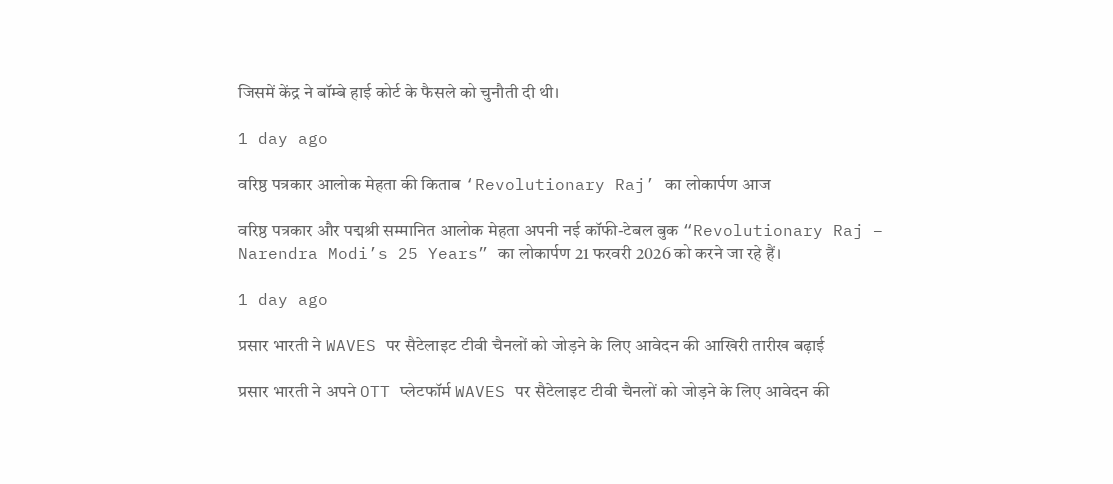जिसमें केंद्र ने बॉम्बे हाई कोर्ट के फैसले को चुनौती दी थी।

1 day ago

वरिष्ठ पत्रकार आलोक मेहता की किताब ‘Revolutionary Raj’ का लोकार्पण आज

वरिष्ठ पत्रकार और पद्मश्री सम्मानित आलोक मेहता अपनी नई कॉफी-टेबल बुक “Revolutionary Raj – Narendra Modi’s 25 Years” का लोकार्पण 21 फरवरी 2026 को करने जा रहे हैं।

1 day ago

प्रसार भारती ने WAVES पर सैटेलाइट टीवी चैनलों को जोड़ने के लिए आवेदन की आखिरी तारीख बढ़ाई

प्रसार भारती ने अपने OTT प्लेटफॉर्म WAVES पर सैटेलाइट टीवी चैनलों को जोड़ने के लिए आवेदन की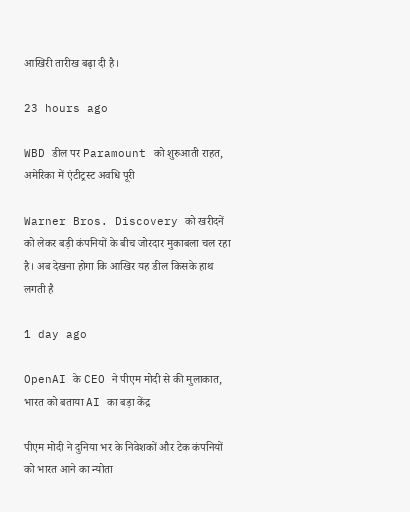आखिरी तारीख बढ़ा दी है।

23 hours ago

WBD डील पर Paramount को शुरुआती राहत, अमेरिका में एंटीट्रस्ट अवधि पूरी

Warner Bros. Discovery को खरीदनें को लेकर बड़ी कंपनियों के बीच जोरदार मुकाबला चल रहा है। अब देखना होगा कि आखिर यह डील किसके हाथ लगती है

1 day ago

OpenAI के CEO ने पीएम मोदी से की मुलाकात, भारत को बताया AI का बड़ा केंद्र

पीएम मोदी ने दुनिया भर के निवेशकों और टेक कंपनियों को भारत आने का न्योता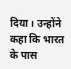दिया। उन्होंने कहा कि भारत के पास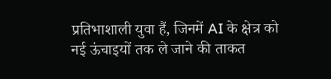प्रतिभाशाली युवा हैं, जिनमें AI के क्षेत्र को नई ऊंचाइयों तक ले जाने की ताकत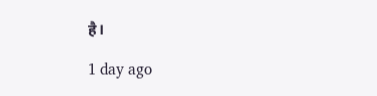है।

1 day ago